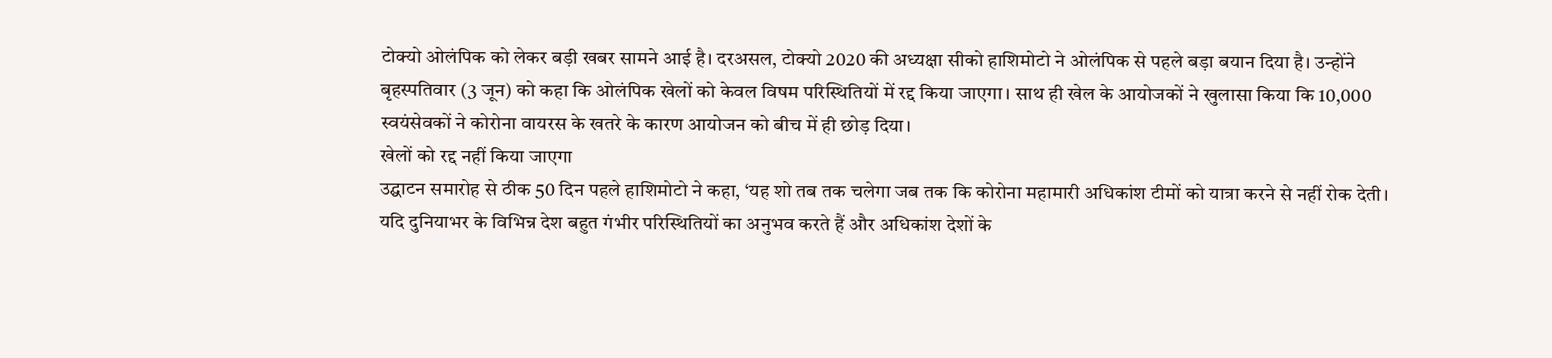टोक्यो ओलंपिक को लेकर बड़ी खबर सामने आई है। दरअसल, टोक्यो 2020 की अध्यक्षा सीको हाशिमोटो ने ओलंपिक से पहले बड़ा बयान दिया है। उन्होंने बृहस्पतिवार (3 जून) को कहा कि ओलंपिक खेलों को केवल विषम परिस्थितियों में रद्द किया जाएगा। साथ ही खेल के आयोजकों ने खुलासा किया कि 10,000 स्वयंसेवकों ने कोरोना वायरस के खतरे के कारण आयोजन को बीच में ही छोड़ दिया।
खेलों को रद्द नहीं किया जाएगा
उद्घाटन समारोह से ठीक 50 दिन पहले हाशिमोटो ने कहा, ‘यह शो तब तक चलेगा जब तक कि कोरोना महामारी अधिकांश टीमों को यात्रा करने से नहीं रोक देती। यदि दुनियाभर के विभिन्न देश बहुत गंभीर परिस्थितियों का अनुभव करते हैं और अधिकांश देशों के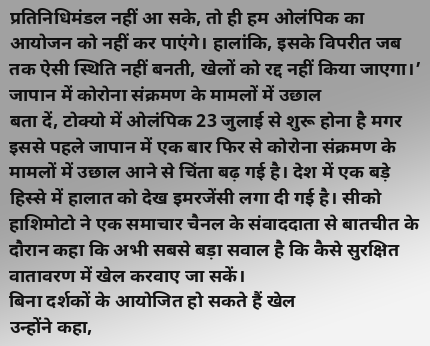प्रतिनिधिमंडल नहीं आ सके, तो ही हम ओलंपिक का आयोजन को नहीं कर पाएंगे। हालांकि, इसके विपरीत जब तक ऐसी स्थिति नहीं बनती, खेलों को रद्द नहीं किया जाएगा।’
जापान में कोरोना संक्रमण के मामलों में उछाल
बता दें, टोक्यो में ओलंपिक 23 जुलाई से शुरू होना है मगर इससे पहले जापान में एक बार फिर से कोरोना संक्रमण के मामलों में उछाल आने से चिंता बढ़ गई है। देश में एक बड़े हिस्से में हालात को देख इमरजेंसी लगा दी गई है। सीको हाशिमोटो ने एक समाचार चैनल के संवाददाता से बातचीत के दौरान कहा कि अभी सबसे बड़ा सवाल है कि कैसे सुरक्षित वातावरण में खेल करवाए जा सकें।
बिना दर्शकों के आयोजित हो सकते हैं खेल
उन्होंने कहा,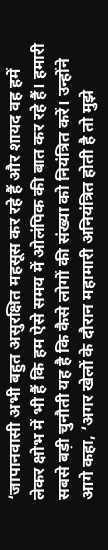‘जापानवासी अभी बहुत असुरक्षित महसूस कर रहे हैं और शायद वह हमें लेकर क्षोभ में भी हैं कि हम ऐसे समय में ओलंपिक की बात कर रहे हैं। हमारी सबसे बड़ी चुनौती यह है कि कैसे लोगों की संख्या को नियंत्रित करें। उन्होंने आगे कहा, ‘अगर खेलों के दौरान महामारी अनियंत्रित होती है तो मुझे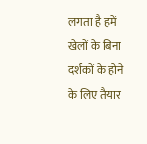लगता है हमें खेलों के बिना दर्शकों के होने के लिए तैयार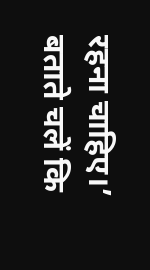रहना चाहिए।’ बताते चलें कि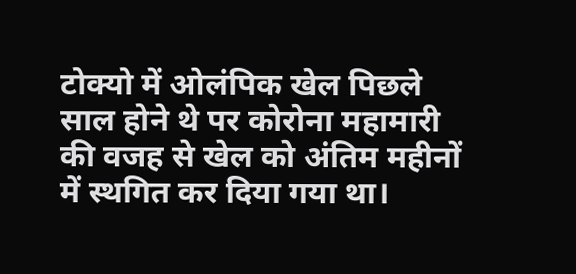टोक्यो में ओलंपिक खेल पिछले साल होने थे पर कोरोना महामारी की वजह से खेल को अंतिम महीनों में स्थगित कर दिया गया था।